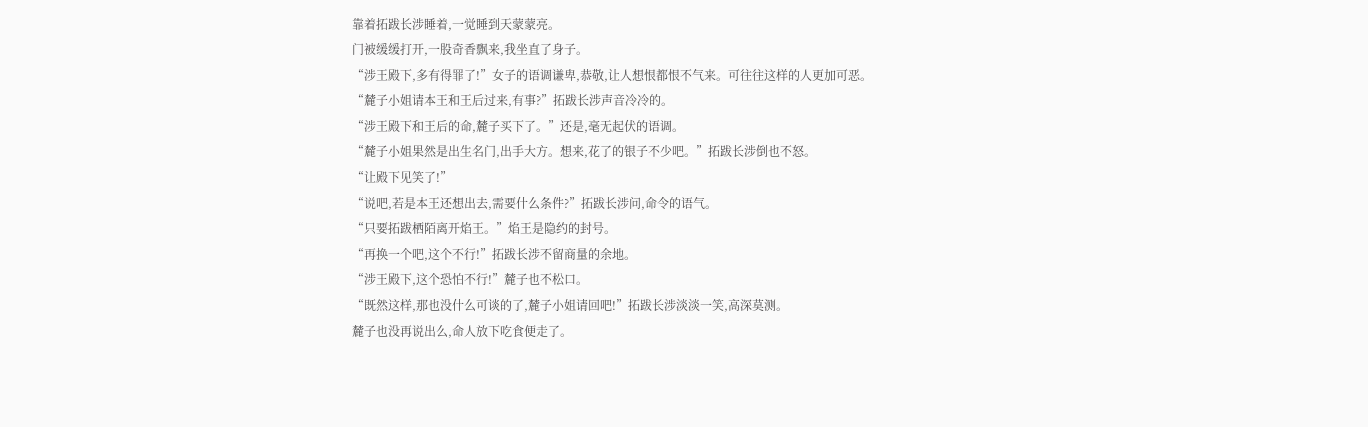靠着拓跋长涉睡着,一觉睡到天蒙蒙亮。
门被缓缓打开,一股奇香飘来,我坐直了身子。
“涉王殿下,多有得罪了!”女子的语调谦卑,恭敬,让人想恨都恨不气来。可往往这样的人更加可恶。
“麓子小姐请本王和王后过来,有事?”拓跋长涉声音冷冷的。
“涉王殿下和王后的命,麓子买下了。”还是,毫无起伏的语调。
“麓子小姐果然是出生名门,出手大方。想来,花了的银子不少吧。”拓跋长涉倒也不怒。
“让殿下见笑了!”
“说吧,若是本王还想出去,需要什么条件?”拓跋长涉问,命令的语气。
“只要拓跋栖陌离开焰王。”焰王是隐约的封号。
“再换一个吧,这个不行!”拓跋长涉不留商量的余地。
“涉王殿下,这个恐怕不行!”麓子也不松口。
“既然这样,那也没什么可谈的了,麓子小姐请回吧!”拓跋长涉淡淡一笑,高深莫测。
麓子也没再说出么,命人放下吃食便走了。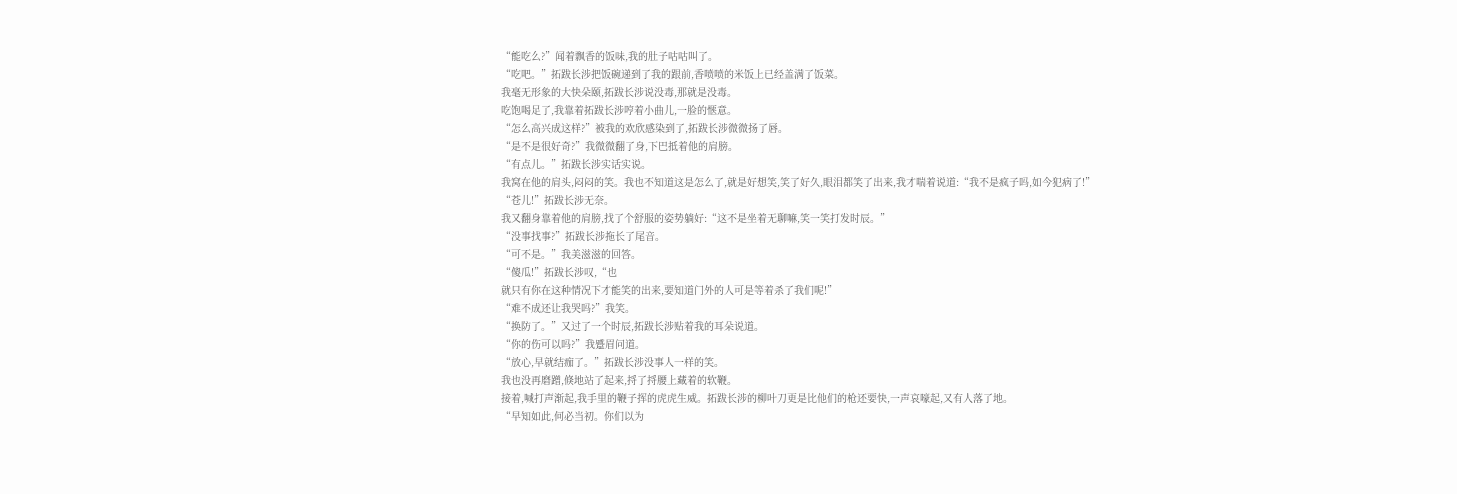“能吃么?”闻着飘香的饭味,我的肚子咕咕叫了。
“吃吧。”拓跋长涉把饭碗递到了我的跟前,香喷喷的米饭上已经盖满了饭菜。
我毫无形象的大快朵颐,拓跋长涉说没毒,那就是没毒。
吃饱喝足了,我靠着拓跋长涉哼着小曲儿,一脸的惬意。
“怎么高兴成这样?”被我的欢欣感染到了,拓跋长涉微微扬了唇。
“是不是很好奇?”我微微翻了身,下巴抵着他的肩膀。
“有点儿。”拓跋长涉实话实说。
我窝在他的肩头,闷闷的笑。我也不知道这是怎么了,就是好想笑,笑了好久,眼泪都笑了出来,我才喘着说道:“我不是疯子吗,如今犯病了!”
“苍儿!”拓跋长涉无奈。
我又翻身靠着他的肩膀,找了个舒服的姿势躺好:“这不是坐着无聊嘛,笑一笑打发时辰。”
“没事找事?”拓跋长涉拖长了尾音。
“可不是。”我美滋滋的回答。
“傻瓜!”拓跋长涉叹,“也
就只有你在这种情况下才能笑的出来,要知道门外的人可是等着杀了我们呢!”
“难不成还让我哭吗?”我笑。
“换防了。”又过了一个时辰,拓跋长涉贴着我的耳朵说道。
“你的伤可以吗?”我蹙眉问道。
“放心,早就结痂了。”拓跋长涉没事人一样的笑。
我也没再磨蹭,倏地站了起来,捋了捋腰上藏着的软鞭。
接着,喊打声渐起,我手里的鞭子挥的虎虎生威。拓跋长涉的柳叶刀更是比他们的枪还要快,一声哀嚎起,又有人落了地。
“早知如此,何必当初。你们以为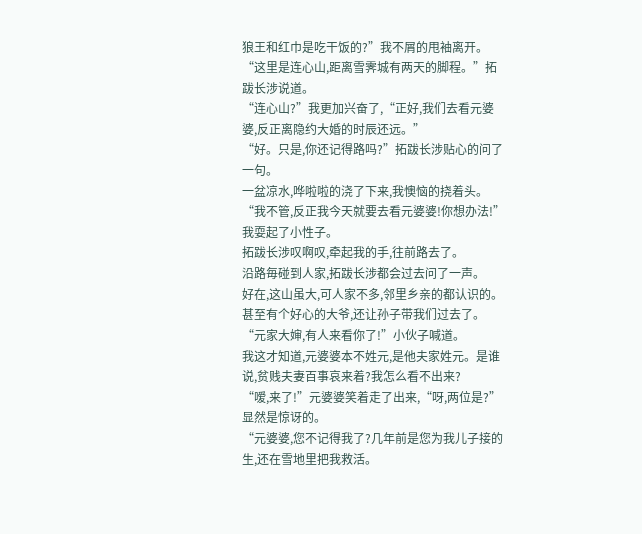狼王和红巾是吃干饭的?”我不屑的甩袖离开。
“这里是连心山,距离雪霁城有两天的脚程。”拓跋长涉说道。
“连心山?”我更加兴奋了,“正好,我们去看元婆婆,反正离隐约大婚的时辰还远。”
“好。只是,你还记得路吗?”拓跋长涉贴心的问了一句。
一盆凉水,哗啦啦的浇了下来,我懊恼的挠着头。
“我不管,反正我今天就要去看元婆婆!你想办法!”我耍起了小性子。
拓跋长涉叹啊叹,牵起我的手,往前路去了。
沿路毎碰到人家,拓跋长涉都会过去问了一声。
好在,这山虽大,可人家不多,邻里乡亲的都认识的。甚至有个好心的大爷,还让孙子带我们过去了。
“元家大婶,有人来看你了!”小伙子喊道。
我这才知道,元婆婆本不姓元,是他夫家姓元。是谁说,贫贱夫妻百事哀来着?我怎么看不出来?
“嗳,来了!”元婆婆笑着走了出来,“呀,两位是?”显然是惊讶的。
“元婆婆,您不记得我了?几年前是您为我儿子接的生,还在雪地里把我救活。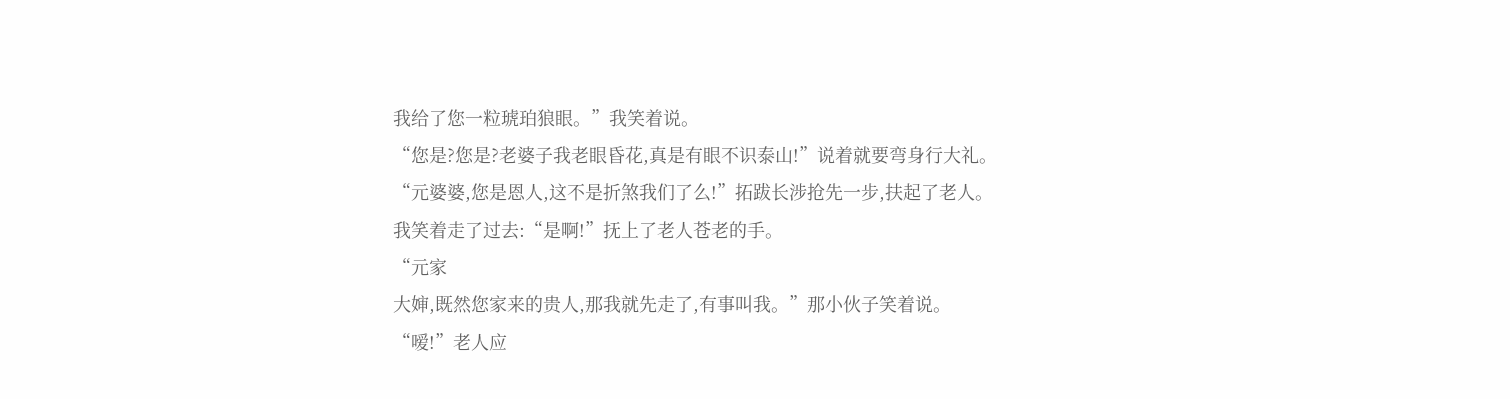我给了您一粒琥珀狼眼。”我笑着说。
“您是?您是?老婆子我老眼昏花,真是有眼不识泰山!”说着就要弯身行大礼。
“元婆婆,您是恩人,这不是折煞我们了么!”拓跋长涉抢先一步,扶起了老人。
我笑着走了过去:“是啊!”抚上了老人苍老的手。
“元家
大婶,既然您家来的贵人,那我就先走了,有事叫我。”那小伙子笑着说。
“嗳!”老人应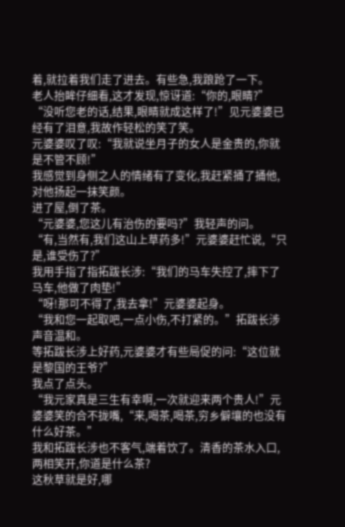着,就拉着我们走了进去。有些急,我踉跄了一下。
老人抬眸仔细看,这才发现,惊讶道:“你的,眼睛?”
“没听您老的话,结果,眼睛就成这样了!”见元婆婆已经有了泪意,我故作轻松的笑了笑。
元婆婆叹了叹:“我就说坐月子的女人是金贵的,你就是不管不顾!”
我感觉到身侧之人的情绪有了变化,我赶紧捅了捅他,对他扬起一抹笑颜。
进了屋,倒了茶。
“元婆婆,您这儿有治伤的要吗?”我轻声的问。
“有,当然有,我们这山上草药多!”元婆婆赶忙说,“只是,谁受伤了?”
我用手指了指拓跋长涉:“我们的马车失控了,摔下了马车,他做了肉垫!”
“呀!那可不得了,我去拿!”元婆婆起身。
“我和您一起取吧,一点小伤,不打紧的。”拓跋长涉声音温和。
等拓跋长涉上好药,元婆婆才有些局促的问:“这位就是黎国的王爷?”
我点了点头。
“我元家真是三生有幸啊,一次就迎来两个贵人!”元婆婆笑的合不拢嘴,“来,喝茶,喝茶,穷乡僻壤的也没有什么好茶。”
我和拓跋长涉也不客气,端着饮了。清香的茶水入口,两相笑开,你道是什么茶?
这秋草就是好,哪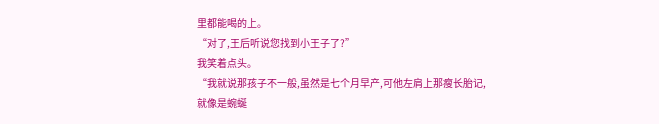里都能喝的上。
“对了,王后听说您找到小王子了?”
我笑着点头。
“我就说那孩子不一般,虽然是七个月早产,可他左肩上那瘦长胎记,就像是蜿蜒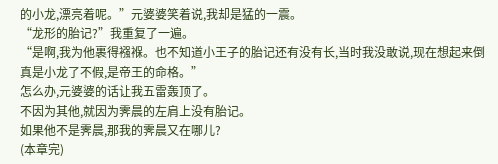的小龙,漂亮着呢。”元婆婆笑着说,我却是猛的一震。
“龙形的胎记?”我重复了一遍。
“是啊,我为他裹得襁褓。也不知道小王子的胎记还有没有长,当时我没敢说,现在想起来倒真是小龙了不假,是帝王的命格。”
怎么办,元婆婆的话让我五雷轰顶了。
不因为其他,就因为霁晨的左肩上没有胎记。
如果他不是霁晨,那我的霁晨又在哪儿?
(本章完)